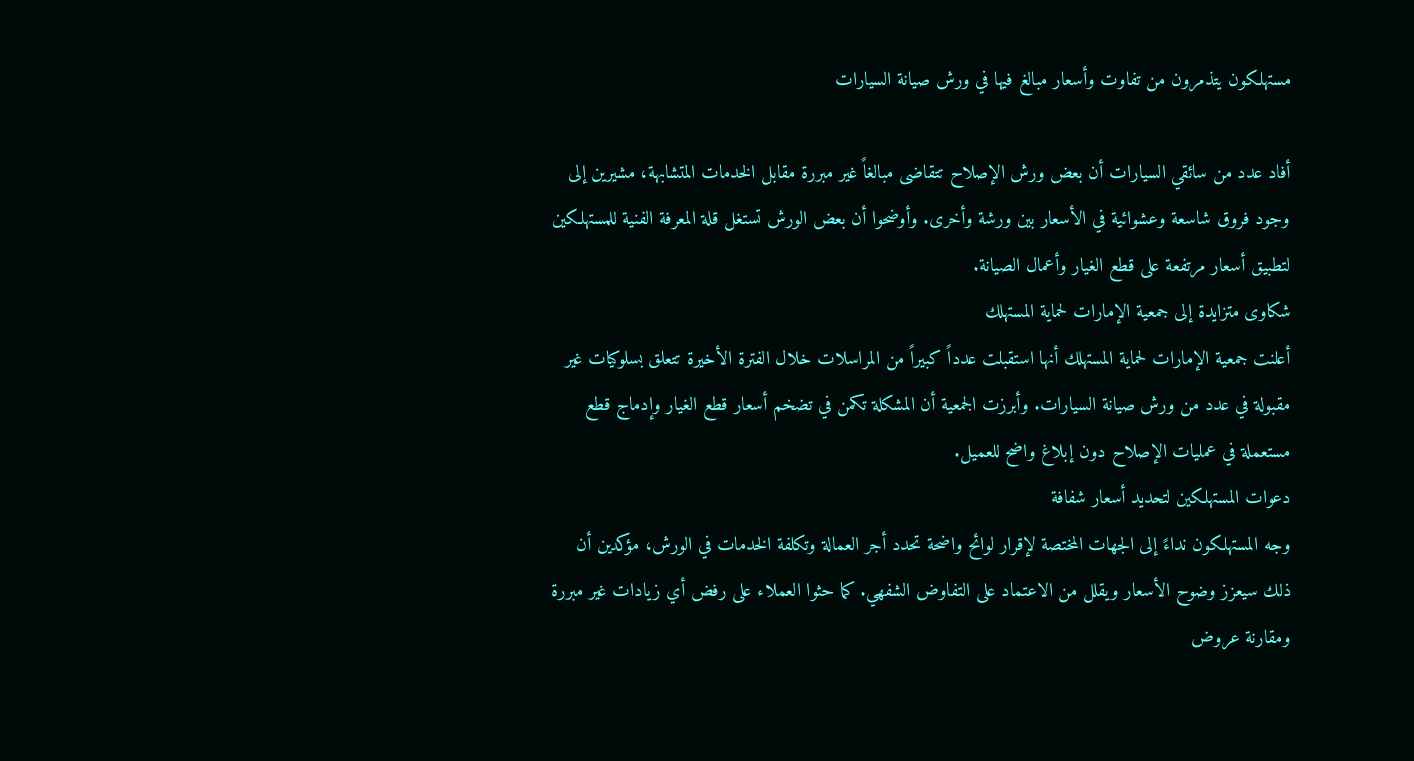مستهلكون يتذمرون من تفاوت وأسعار مبالغ فيها في ورش صيانة السيارات

أفاد عدد من سائقي السيارات أن بعض ورش الإصلاح تتقاضى مبالغاً غير مبررة مقابل الخدمات المتشابهة، مشيرين إلى وجود فروق شاسعة وعشوائية في الأسعار بين ورشة وأخرى. وأوضحوا أن بعض الورش تستغل قلة المعرفة الفنية للمستهلكين لتطبيق أسعار مرتفعة على قطع الغيار وأعمال الصيانة.
شكاوى متزايدة إلى جمعية الإمارات لحماية المستهلك
أعلنت جمعية الإمارات لحماية المستهلك أنها استقبلت عدداً كبيراً من المراسلات خلال الفترة الأخيرة تتعلق بسلوكيات غير مقبولة في عدد من ورش صيانة السيارات. وأبرزت الجمعية أن المشكلة تكمن في تضخم أسعار قطع الغيار وإدماج قطع مستعملة في عمليات الإصلاح دون إبلاغ واضح للعميل.
دعوات المستهلكين لتحديد أسعار شفافة
وجه المستهلكون نداءً إلى الجهات المختصة لإقرار لوائح واضحة تحدد أجر العمالة وتكلفة الخدمات في الورش، مؤكدين أن ذلك سيعزز وضوح الأسعار ويقلل من الاعتماد على التفاوض الشفهي. كما حثوا العملاء على رفض أي زيادات غير مبررة ومقارنة عروض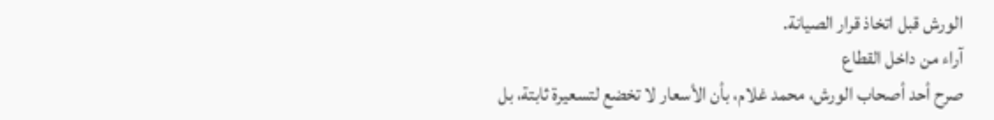الورش قبل اتخاذ قرار الصيانة.
آراء من داخل القطاع
صرح أحد أصحاب الورش، محمد غلام، بأن الأسعار لا تخضع لتسعيرة ثابتة، بل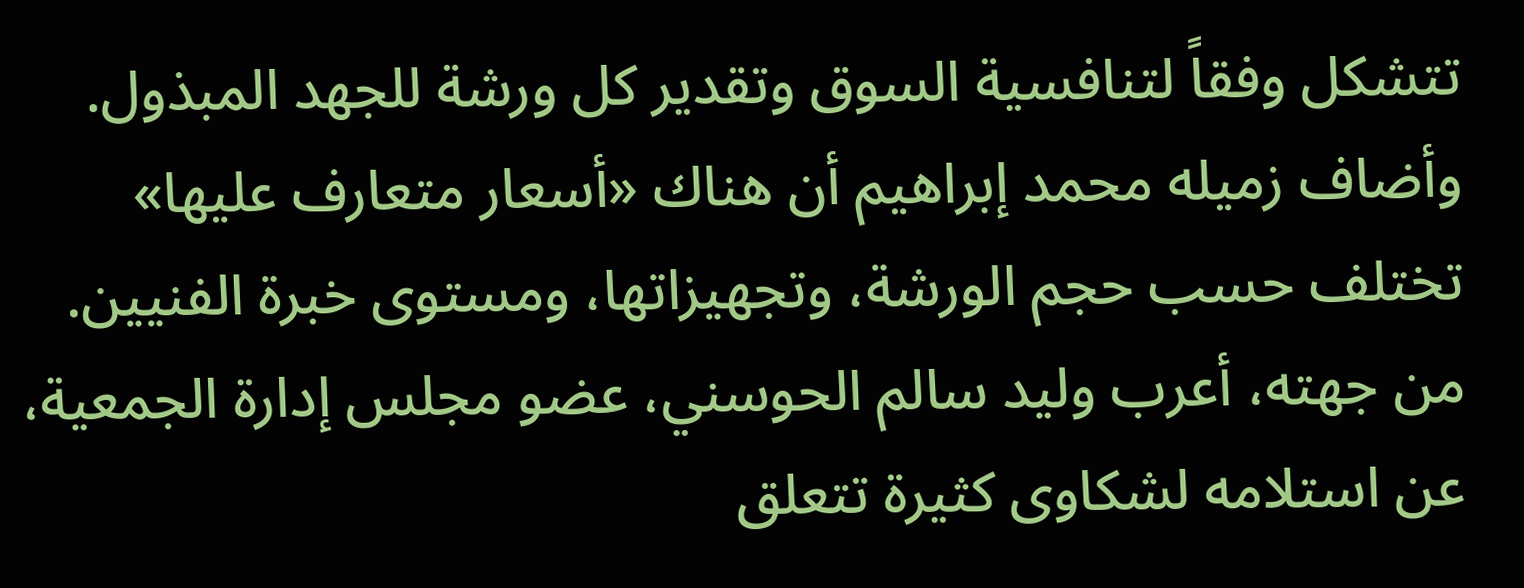تتشكل وفقاً لتنافسية السوق وتقدير كل ورشة للجهد المبذول. وأضاف زميله محمد إبراهيم أن هناك «أسعار متعارف عليها» تختلف حسب حجم الورشة، وتجهيزاتها، ومستوى خبرة الفنيين.
من جهته، أعرب وليد سالم الحوسني، عضو مجلس إدارة الجمعية، عن استلامه لشكاوى كثيرة تتعلق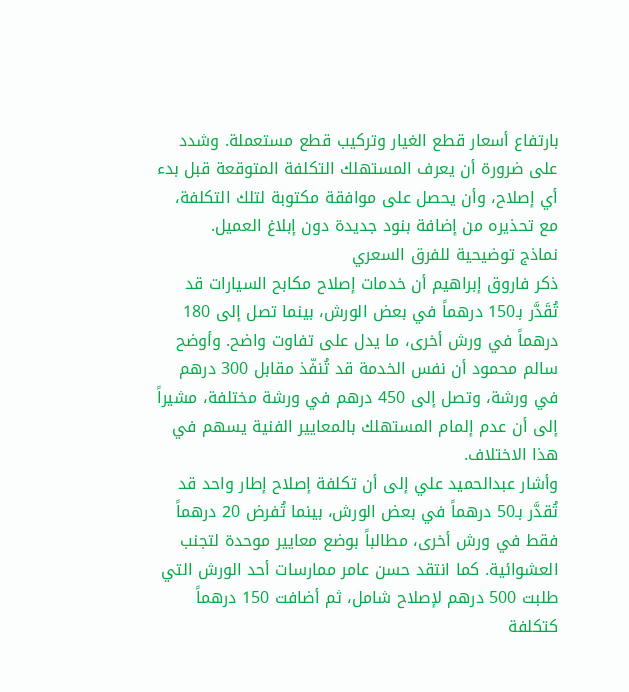بارتفاع أسعار قطع الغيار وتركيب قطع مستعملة. وشدد على ضرورة أن يعرف المستهلك التكلفة المتوقعة قبل بدء أي إصلاح، وأن يحصل على موافقة مكتوبة لتلك التكلفة، مع تحذيره من إضافة بنود جديدة دون إبلاغ العميل.
نماذج توضيحية للفرق السعري
ذكر فاروق إبراهيم أن خدمات إصلاح مكابح السيارات قد تُقَدَّر بـ150 درهماً في بعض الورش، بينما تصل إلى 180 درهماً في ورش أخرى، ما يدل على تفاوت واضح. وأوضح سالم محمود أن نفس الخدمة قد تُنفّذ مقابل 300 درهم في ورشة، وتصل إلى 450 درهم في ورشة مختلفة، مشيراً إلى أن عدم إلمام المستهلك بالمعايير الفنية يسهم في هذا الاختلاف.
وأشار عبدالحميد علي إلى أن تكلفة إصلاح إطار واحد قد تُقدَّر بـ50 درهماً في بعض الورش، بينما تُفرض 20 درهماً فقط في ورش أخرى، مطالباً بوضع معايير موحدة لتجنب العشوائية. كما انتقد حسن عامر ممارسات أحد الورش التي طلبت 500 درهم لإصلاح شامل، ثم أضافت 150 درهماً كتكلفة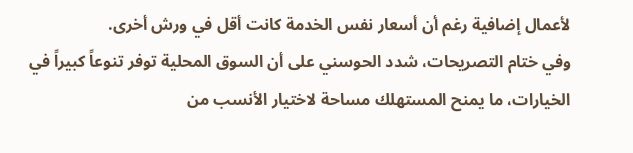لأعمال إضافية رغم أن أسعار نفس الخدمة كانت أقل في ورش أخرى.
وفي ختام التصريحات، شدد الحوسني على أن السوق المحلية توفر تنوعاً كبيراً في الخيارات، ما يمنح المستهلك مساحة لاختيار الأنسب من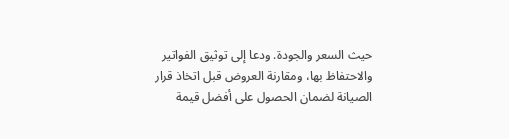حيث السعر والجودة. ودعا إلى توثيق الفواتير والاحتفاظ بها، ومقارنة العروض قبل اتخاذ قرار الصيانة لضمان الحصول على أفضل قيمة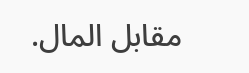مقابل المال.